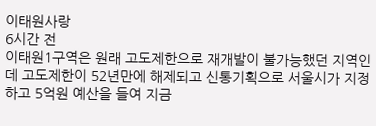이태원사랑
6시간 전
이태원1구역은 원래 고도제한으로 재개발이 불가능했던 지역인데 고도제한이 52년만에 해제되고 신통기획으로 서울시가 지정하고 5억원 예산을 들여 지금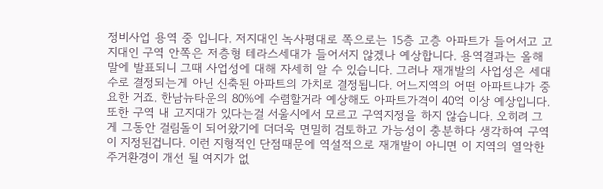정비사업 용역 중 입니다. 저지대인 녹사평대로 쪽으로는 15층 고층 아파트가 들어서고 고지대인 구역 안쪽은 저층형 테라스세대가 들어서지 않겠나 예상합니다. 용역결과는 올해말에 발표되니 그때 사업성에 대해 자세히 알 수 있습니다. 그러나 재개발의 사업성은 세대수로 결정되는게 아닌 신축된 아파트의 가치로 결정됩니다. 어느지역의 어떤 아파트냐가 중요한 거죠. 한남뉴타운의 80%에 수렴할거라 예상해도 아파트가격이 40억 이상 예상입니다. 또한 구역 내 고지대가 있다는걸 서울시에서 모르고 구역지정을 하지 않습니다. 오히려 그게 그동안 걸림돌이 되어왔기에 더더욱 면밀히 검토하고 가능성이 충분하다 생각하여 구역이 지정된겁니다. 이런 지형적인 단점때문에 역설적으로 재개발이 아니면 이 지역의 열악한 주거환경이 개선 될 여지가 없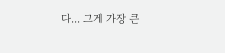다... 그게 가장 큰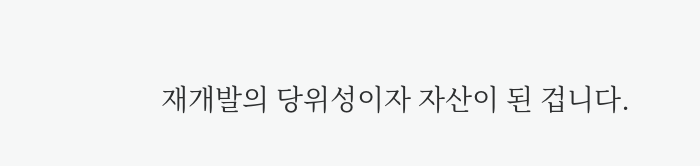재개발의 당위성이자 자산이 된 겁니다.